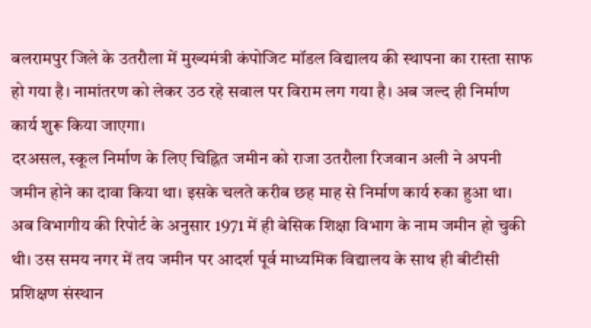बलरामपुर जिले के उतरौला में मुख्यमंत्री कंपोजिट मॉडल विद्यालय की स्थापना का रास्ता साफ हो गया है। नामांतरण को लेकर उठ रहे सवाल पर विराम लग गया है। अब जल्द ही निर्माण कार्य शुरू किया जाएगा।
दरअसल, स्कूल निर्माण के लिए चिह्नित जमीन को राजा उतरौला रिजवान अली ने अपनी जमीन होने का दावा किया था। इसके चलते करीब छह माह से निर्माण कार्य रुका हुआ था। अब विभागीय की रिपोर्ट के अनुसार 1971 में ही बेसिक शिक्षा विभाग के नाम जमीन हो चुकी थी। उस समय नगर में तय जमीन पर आदर्श पूर्व माध्यमिक विद्यालय के साथ ही बीटीसी प्रशिक्षण संस्थान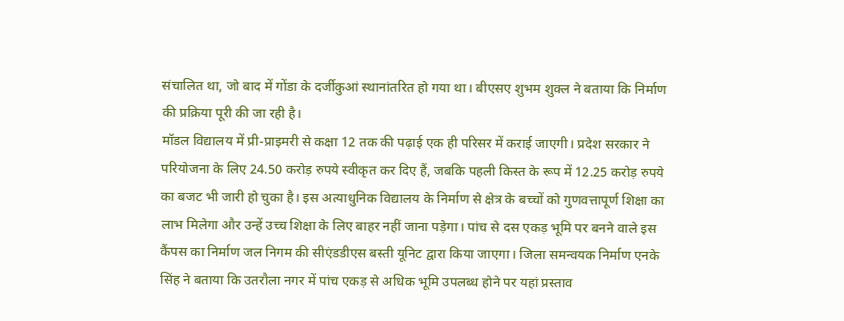संचालित था, जो बाद में गोंडा के दर्जीकुआं स्थानांतरित हो गया था। बीएसए शुभम शुक्ल ने बताया कि निर्माण की प्रक्रिया पूरी की जा रही है।
मॉडल विद्यालय में प्री-प्राइमरी से कक्षा 12 तक की पढ़ाई एक ही परिसर में कराई जाएगी। प्रदेश सरकार ने परियोजना के लिए 24.50 करोड़ रुपये स्वीकृत कर दिए हैं, जबकि पहली किस्त के रूप में 12.25 करोड़ रुपये का बजट भी जारी हो चुका है। इस अत्याधुनिक विद्यालय के निर्माण से क्षेत्र के बच्चों को गुणवत्तापूर्ण शिक्षा का लाभ मिलेगा और उन्हें उच्च शिक्षा के लिए बाहर नहीं जाना पड़ेगा। पांच से दस एकड़ भूमि पर बनने वाले इस कैंपस का निर्माण जल निगम की सीएंडडीएस बस्ती यूनिट द्वारा किया जाएगा। जिला समन्वयक निर्माण एनके सिंह ने बताया कि उतरौला नगर में पांच एकड़ से अधिक भूमि उपलब्ध होने पर यहां प्रस्ताव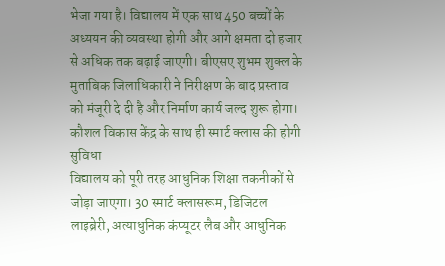भेजा गया है। विद्यालय में एक साथ 450 बच्चों के अध्ययन की व्यवस्था होगी और आगे क्षमता दो हजार से अधिक तक बढ़ाई जाएगी। बीएसए शुभम शुक्ल के मुताबिक जिलाधिकारी ने निरीक्षण के बाद प्रस्ताव को मंजूरी दे दी है और निर्माण कार्य जल्द शुरू होगा।
कौशल विकास केंद्र के साथ ही स्मार्ट क्लास की होगी सुविधा
विद्यालय को पूरी तरह आधुनिक शिक्षा तकनीकों से जोड़ा जाएगा। 30 स्मार्ट क्लासरूम, डिजिटल लाइब्रेरी, अत्याधुनिक कंप्यूटर लैब और आधुनिक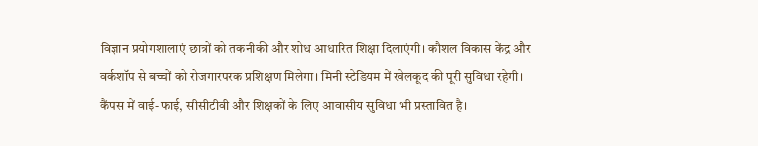विज्ञान प्रयोगशालाएं छात्रों को तकनीकी और शोध आधारित शिक्षा दिलाएंगी। कौशल विकास केंद्र और वर्कशॉप से बच्चों को रोजगारपरक प्रशिक्षण मिलेगा। मिनी स्टेडियम में खेलकूद की पूरी सुविधा रहेगी। कैंपस में वाई-फाई, सीसीटीवी और शिक्षकों के लिए आवासीय सुविधा भी प्रस्तावित है।